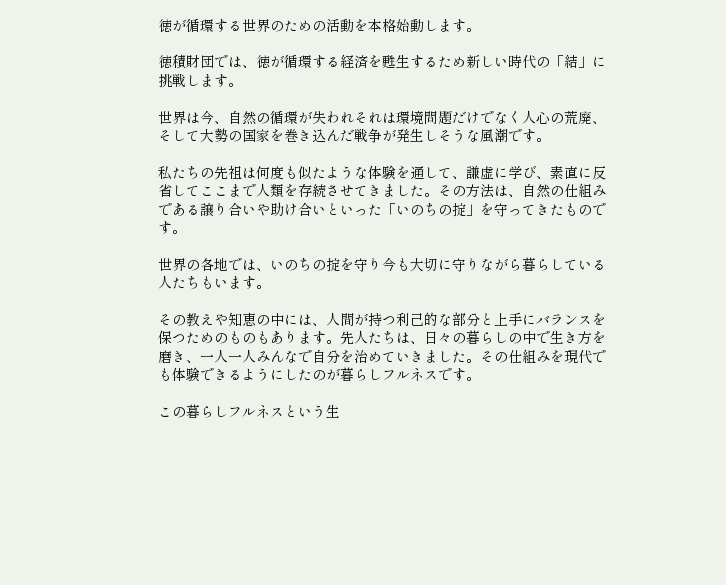徳が循環する世界のための活動を本格始動します。

徳積財団では、徳が循環する経済を甦生するため新しい時代の「結」に挑戦します。

世界は今、自然の循環が失われそれは環境問題だけでなく人心の荒廃、そして大勢の国家を巻き込んだ戦争が発生しそうな風潮です。

私たちの先祖は何度も似たような体験を通して、謙虚に学び、素直に反省してここまで人類を存続させてきました。その方法は、自然の仕組みである譲り合いや助け合いといった「いのちの掟」を守ってきたものです。

世界の各地では、いのちの掟を守り今も大切に守りながら暮らしている人たちもいます。

その教えや知恵の中には、人間が持つ利己的な部分と上手にバランスを保つためのものもあります。先人たちは、日々の暮らしの中で生き方を磨き、一人一人みんなで自分を治めていきました。その仕組みを現代でも体験できるようにしたのが暮らしフルネスです。

この暮らしフルネスという生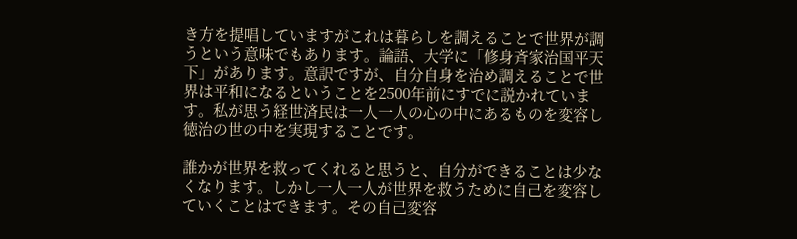き方を提唱していますがこれは暮らしを調えることで世界が調うという意味でもあります。論語、大学に「修身斉家治国平天下」があります。意訳ですが、自分自身を治め調えることで世界は平和になるということを2500年前にすでに説かれています。私が思う経世済民は一人一人の心の中にあるものを変容し徳治の世の中を実現することです。

誰かが世界を救ってくれると思うと、自分ができることは少なくなります。しかし一人一人が世界を救うために自己を変容していくことはできます。その自己変容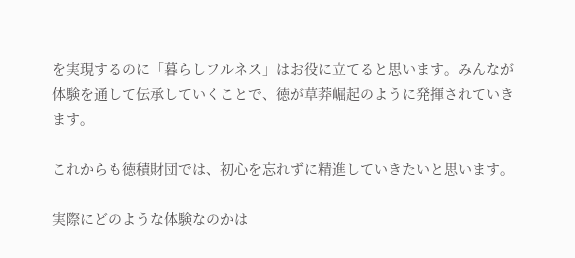を実現するのに「暮らしフルネス」はお役に立てると思います。みんなが体験を通して伝承していくことで、徳が草莽崛起のように発揮されていきます。

これからも徳積財団では、初心を忘れずに精進していきたいと思います。

実際にどのような体験なのかは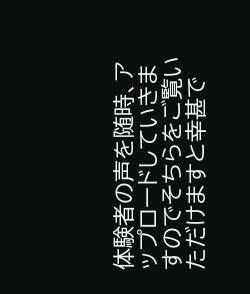体験者の声を随時、アップロードしていきますのでそちらをご覧いただけますと幸甚で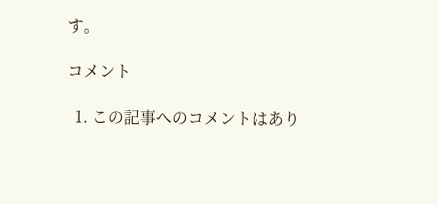す。

コメント

  1. この記事へのコメントはあり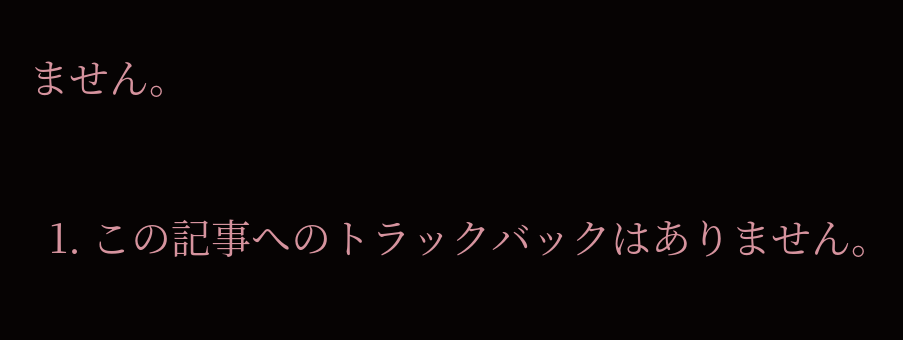ません。

  1. この記事へのトラックバックはありません。